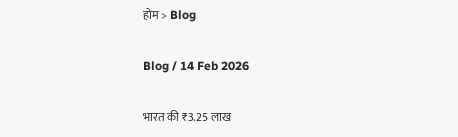होम > Blog

Blog / 14 Feb 2026

भारत की ₹3.25 लाख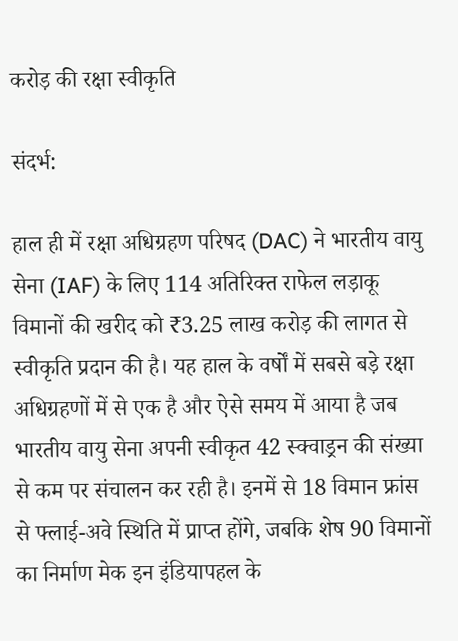करोड़ की रक्षा स्वीकृति

संदर्भ:

हाल ही में रक्षा अधिग्रहण परिषद (DAC) ने भारतीय वायु सेना (IAF) के लिए 114 अतिरिक्त राफेल लड़ाकू विमानों की खरीद को ₹3.25 लाख करोड़ की लागत से स्वीकृति प्रदान की है। यह हाल के वर्षों में सबसे बड़े रक्षा अधिग्रहणों में से एक है और ऐसे समय में आया है जब भारतीय वायु सेना अपनी स्वीकृत 42 स्क्वाड्रन की संख्या से कम पर संचालन कर रही है। इनमें से 18 विमान फ्रांस से फ्लाई-अवे स्थिति में प्राप्त होंगे, जबकि शेष 90 विमानों का निर्माण मेक इन इंडियापहल के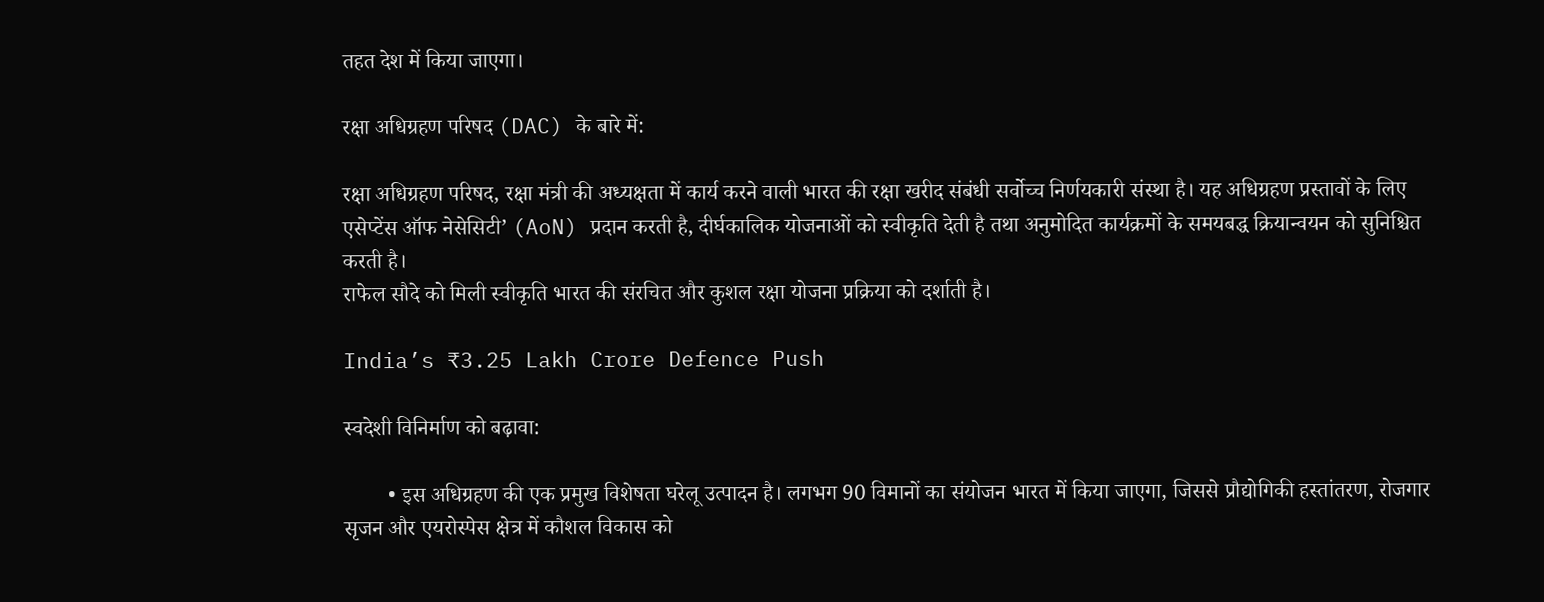तहत देश में किया जाएगा।

रक्षा अधिग्रहण परिषद (DAC) के बारे में:

रक्षा अधिग्रहण परिषद, रक्षा मंत्री की अध्यक्षता में कार्य करने वाली भारत की रक्षा खरीद संबंधी सर्वोच्च निर्णयकारी संस्था है। यह अधिग्रहण प्रस्तावों के लिए एसेप्टेंस ऑफ नेसेसिटी’ (AoN) प्रदान करती है, दीर्घकालिक योजनाओं को स्वीकृति देती है तथा अनुमोदित कार्यक्रमों के समयबद्ध क्रियान्वयन को सुनिश्चित करती है।
राफेल सौदे को मिली स्वीकृति भारत की संरचित और कुशल रक्षा योजना प्रक्रिया को दर्शाती है।

India’s ₹3.25 Lakh Crore Defence Push

स्वदेशी विनिर्माण को बढ़ावा:

        • इस अधिग्रहण की एक प्रमुख विशेषता घरेलू उत्पादन है। लगभग 90 विमानों का संयोजन भारत में किया जाएगा, जिससे प्रौद्योगिकी हस्तांतरण, रोजगार सृजन और एयरोस्पेस क्षेत्र में कौशल विकास को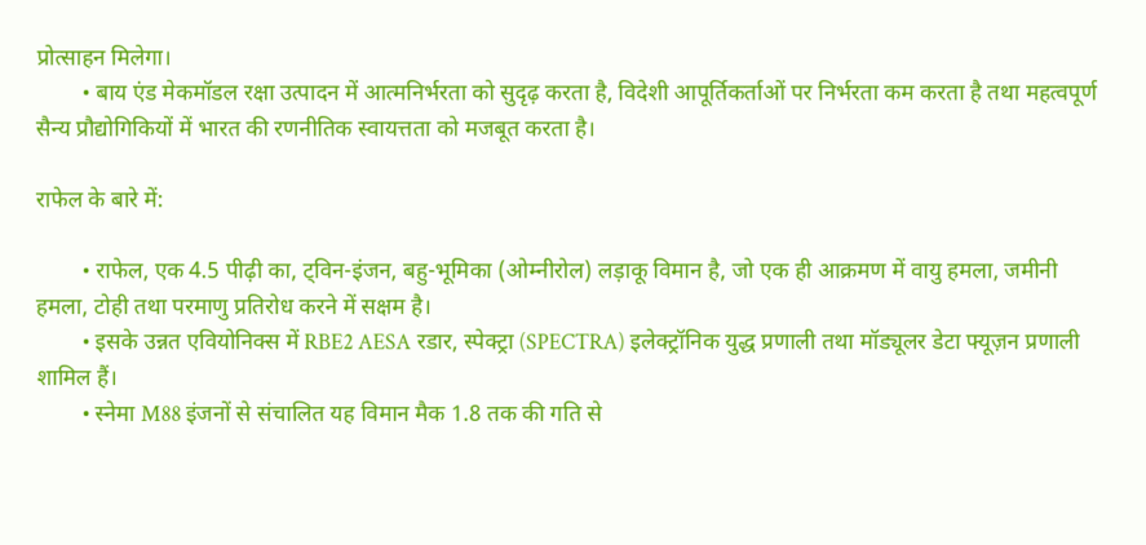प्रोत्साहन मिलेगा।
        • बाय एंड मेकमॉडल रक्षा उत्पादन में आत्मनिर्भरता को सुदृढ़ करता है, विदेशी आपूर्तिकर्ताओं पर निर्भरता कम करता है तथा महत्वपूर्ण सैन्य प्रौद्योगिकियों में भारत की रणनीतिक स्वायत्तता को मजबूत करता है।

राफेल के बारे में:

        • राफेल, एक 4.5 पीढ़ी का, ट्विन-इंजन, बहु-भूमिका (ओम्नीरोल) लड़ाकू विमान है, जो एक ही आक्रमण में वायु हमला, जमीनी हमला, टोही तथा परमाणु प्रतिरोध करने में सक्षम है।
        • इसके उन्नत एवियोनिक्स में RBE2 AESA रडार, स्पेक्ट्रा (SPECTRA) इलेक्ट्रॉनिक युद्ध प्रणाली तथा मॉड्यूलर डेटा फ्यूज़न प्रणाली शामिल हैं।
        • स्नेमा M88 इंजनों से संचालित यह विमान मैक 1.8 तक की गति से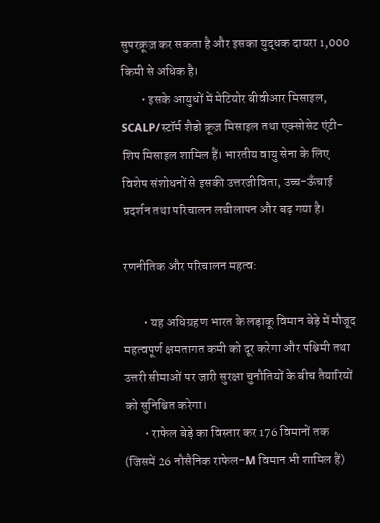सुपरक्रूज़ कर सकता है और इसका युद्धक दायरा 1,000 किमी से अधिक है।
        • इसके आयुधों में मेटियोर बीवीआर मिसाइल, SCALP/स्टॉर्म शैडो क्रूज़ मिसाइल तथा एक्सोसेट एंटी-शिप मिसाइल शामिल हैं। भारतीय वायु सेना के लिए विशेष संशोधनों से इसकी उत्तरजीविता, उच्च-ऊँचाई प्रदर्शन तथा परिचालन लचीलापन और बढ़ गया है।

रणनीतिक और परिचालन महत्व:

        • यह अधिग्रहण भारत के लड़ाकू विमान बेड़े में मौजूद महत्वपूर्ण क्षमतागत कमी को दूर करेगा और पश्चिमी तथा उत्तरी सीमाओं पर जारी सुरक्षा चुनौतियों के बीच तैयारियों को सुनिश्चित करेगा।
        • राफेल बेड़े का विस्तार कर 176 विमानों तक (जिसमें 26 नौसैनिक राफेल-M विमान भी शामिल हैं)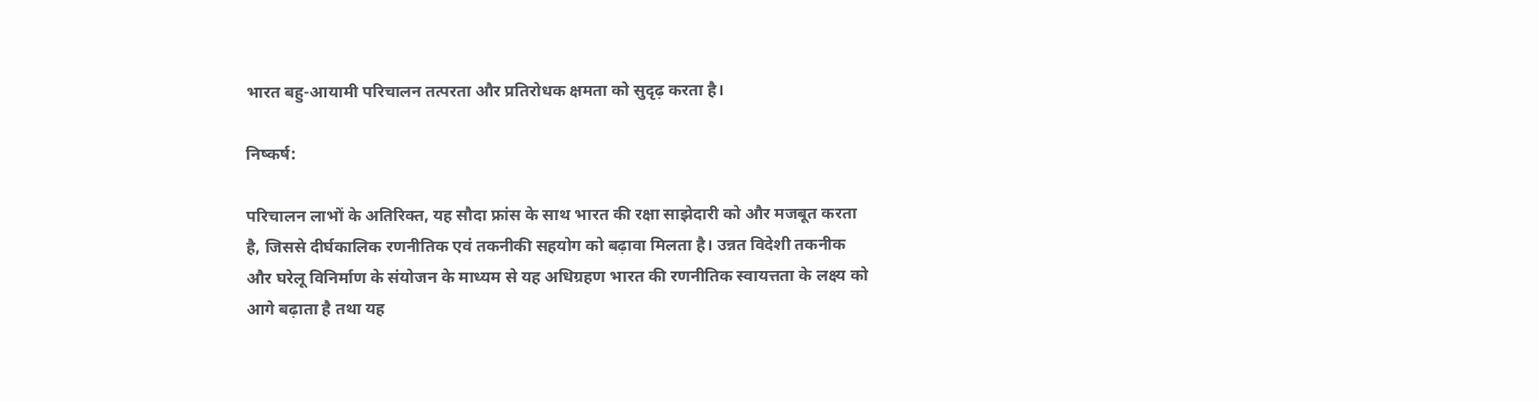भारत बहु-आयामी परिचालन तत्परता और प्रतिरोधक क्षमता को सुदृढ़ करता है।

निष्कर्ष:

परिचालन लाभों के अतिरिक्त, यह सौदा फ्रांस के साथ भारत की रक्षा साझेदारी को और मजबूत करता है, जिससे दीर्घकालिक रणनीतिक एवं तकनीकी सहयोग को बढ़ावा मिलता है। उन्नत विदेशी तकनीक और घरेलू विनिर्माण के संयोजन के माध्यम से यह अधिग्रहण भारत की रणनीतिक स्वायत्तता के लक्ष्य को आगे बढ़ाता है तथा यह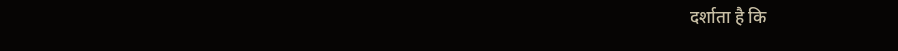दर्शाता है कि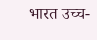भारत उच्च-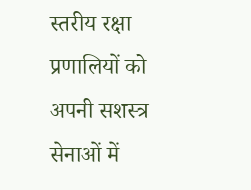स्तरीय रक्षा प्रणालियों को अपनी सशस्त्र सेनाओं में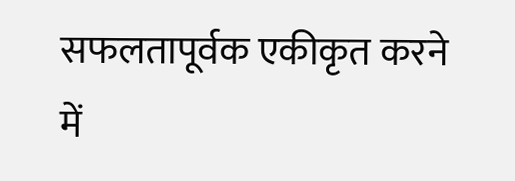सफलतापूर्वक एकीकृत करने में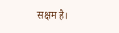सक्षम है।